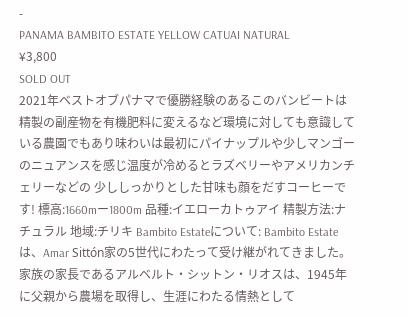-
PANAMA BAMBITO ESTATE YELLOW CATUAI NATURAL
¥3,800
SOLD OUT
2021年ベストオブパナマで優勝経験のあるこのバンビートは精製の副産物を有機肥料に変えるなど環境に対しても意識している農園でもあり味わいは最初にパイナップルや少しマンゴーのニュアンスを感じ温度が冷めるとラズベリーやアメリカンチェリーなどの 少ししっかりとした甘味も顔をだすコーヒーです! 標高:1660mー1800m 品種:イエローカトゥアイ 精製方法:ナチュラル 地域:チリキ Bambito Estateについて: Bambito Estateは、Amar Sittón家の5世代にわたって受け継がれてきました。家族の家長であるアルベルト・シットン・リオスは、1945年に父親から農場を取得し、生涯にわたる情熱として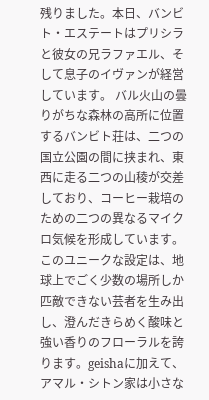残りました。本日、バンビト・エステートはプリシラと彼女の兄ラファエル、そして息子のイヴァンが経営しています。 バル火山の曇りがちな森林の高所に位置するバンビト荘は、二つの国立公園の間に挟まれ、東西に走る二つの山稜が交差しており、コーヒー栽培のための二つの異なるマイクロ気候を形成しています。このユニークな設定は、地球上でごく少数の場所しか匹敵できない芸者を生み出し、澄んだきらめく酸味と強い香りのフローラルを誇ります。geishaに加えて、アマル・シトン家は小さな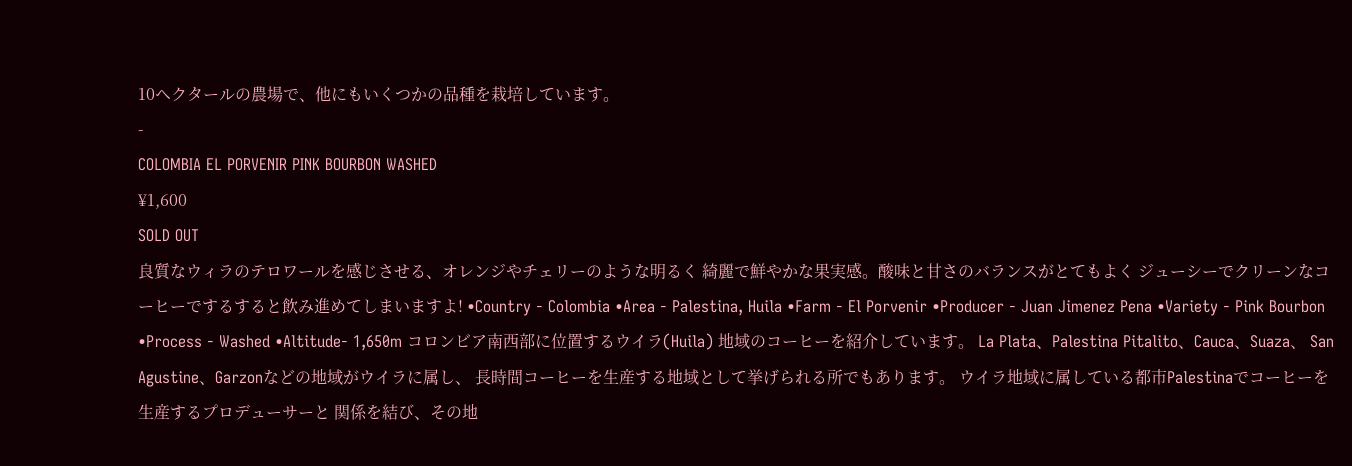10ヘクタールの農場で、他にもいくつかの品種を栽培しています。
-
COLOMBIA EL PORVENIR PINK BOURBON WASHED
¥1,600
SOLD OUT
良質なウィラのテロワールを感じさせる、オレンジやチェリーのような明るく 綺麗で鮮やかな果実感。酸味と甘さのバランスがとてもよく ジューシーでクリーンなコーヒーでするすると飲み進めてしまいますよ! •Country - Colombia •Area - Palestina, Huila •Farm - El Porvenir •Producer - Juan Jimenez Pena •Variety - Pink Bourbon •Process - Washed •Altitude- 1,650m コロンビア南西部に位置するウイラ(Huila) 地域のコーヒーを紹介しています。 La Plata、Palestina Pitalito、Cauca、Suaza、 San Agustine、Garzonなどの地域がウイラに属し、 長時間コーヒーを生産する地域として挙げられる所でもあります。 ウイラ地域に属している都市Palestinaでコーヒーを生産するプロデューサーと 関係を結び、その地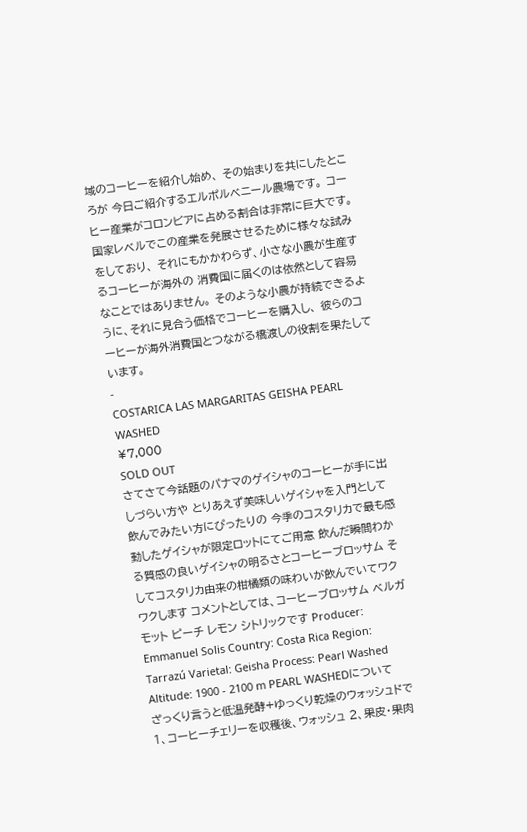域のコーヒーを紹介し始め、 その始まりを共にしたところが 今日ご紹介するエルポルベニール農場です。 コーヒー産業がコロンビアに占める割合は非常に巨大です。 国家レベルでこの産業を発展させるために様々な試みをしており、 それにもかかわらず、小さな小農が生産するコーヒーが海外の 消費国に届くのは依然として容易なことではありません。 そのような小農が持続できるように、それに見合う価格でコーヒーを購入し、 彼らのコーヒーが海外消費国とつながる橋渡しの役割を果たしています。
-
COSTARICA LAS MARGARITAS GEISHA PEARL WASHED
¥7,000
SOLD OUT
さてさて今話題のパナマのゲイシャのコーヒーが手に出しづらい方や とりあえず美味しいゲイシャを入門として飲んでみたい方にぴったりの 今季のコスタリカで最も感動したゲイシャが限定ロットにてご用意 飲んだ瞬間わかる質感の良いゲイシャの明るさとコーヒーブロッサム そしてコスタリカ由来の柑橘類の味わいが飲んでいてワクワクします コメントとしては、コーヒーブロッサム ベルガモット ピーチ レモン シトリックです Producer: Emmanuel Solis Country: Costa Rica Region: Tarrazú Varietal: Geisha Process: Pearl Washed Altitude: 1900 - 2100 m PEARL WASHEDについて ざっくり言うと低温発酵+ゆっくり乾燥のウォッシュドで 1、コーヒーチェリーを収穫後、ウォッシュ 2、果皮・果肉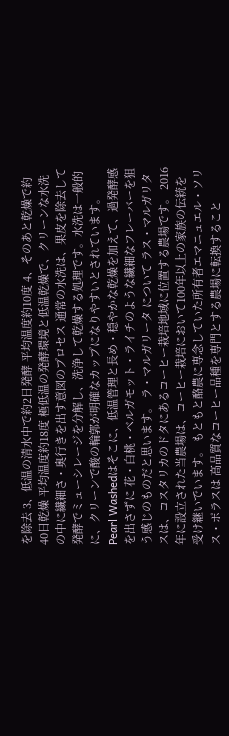を除去 3、低温の清水中で約2日発酵 平均温度約10度 4、そのあと乾燥で約40日乾燥 平均温度約18度 極低温の発酵環境と低温乾燥で、クリーンな水洗の中に繊細さ・奥行きを出す意図のプロセス 通常の水洗は、果皮を除去して発酵でミューシレージを分解し、洗浄して乾燥する処理です。水洗は一般的に、クリーンで酸の輪郭が明確なカップになりやすいとされています。 Pearl Washedはそこに、低温管理と長め・穏やかな乾燥を加えて、過発酵感を出さずに 花・白桃・ベルガモット・ライチのような繊細なフレーバーを狙う感じのものだと思います。 ラ・マルガリータ について ラス・マルガリタスは、コスタリカのドタにあるコーヒー栽培地域に位置する農場です。 2016年に設立された当農場は、コーヒー栽培において100年以上の家族の伝統を受け継いでいます。 もともと酪農に専念していた所有者エマニュエル・ソリス・ポラスは 高品質なコーヒー品種を専門とする農場に転換すること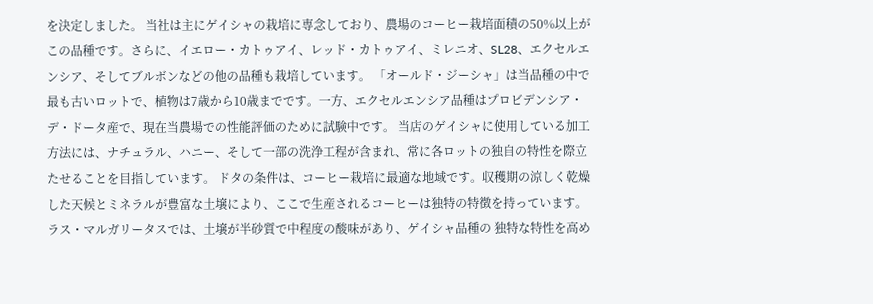を決定しました。 当社は主にゲイシャの栽培に専念しており、農場のコーヒー栽培面積の50%以上がこの品種です。さらに、イエロー・カトゥアイ、レッド・カトゥアイ、ミレニオ、SL28、エクセルエンシア、そしてブルボンなどの他の品種も栽培しています。 「オールド・ジーシャ」は当品種の中で最も古いロットで、植物は7歳から10歳までです。一方、エクセルエンシア品種はプロビデンシア・デ・ドータ産で、現在当農場での性能評価のために試験中です。 当店のゲイシャに使用している加工方法には、ナチュラル、ハニー、そして一部の洗浄工程が含まれ、常に各ロットの独自の特性を際立たせることを目指しています。 ドタの条件は、コーヒー栽培に最適な地域です。収穫期の涼しく乾燥した天候とミネラルが豊富な土壌により、ここで生産されるコーヒーは独特の特徴を持っています。 ラス・マルガリータスでは、土壌が半砂質で中程度の酸味があり、ゲイシャ品種の 独特な特性を高め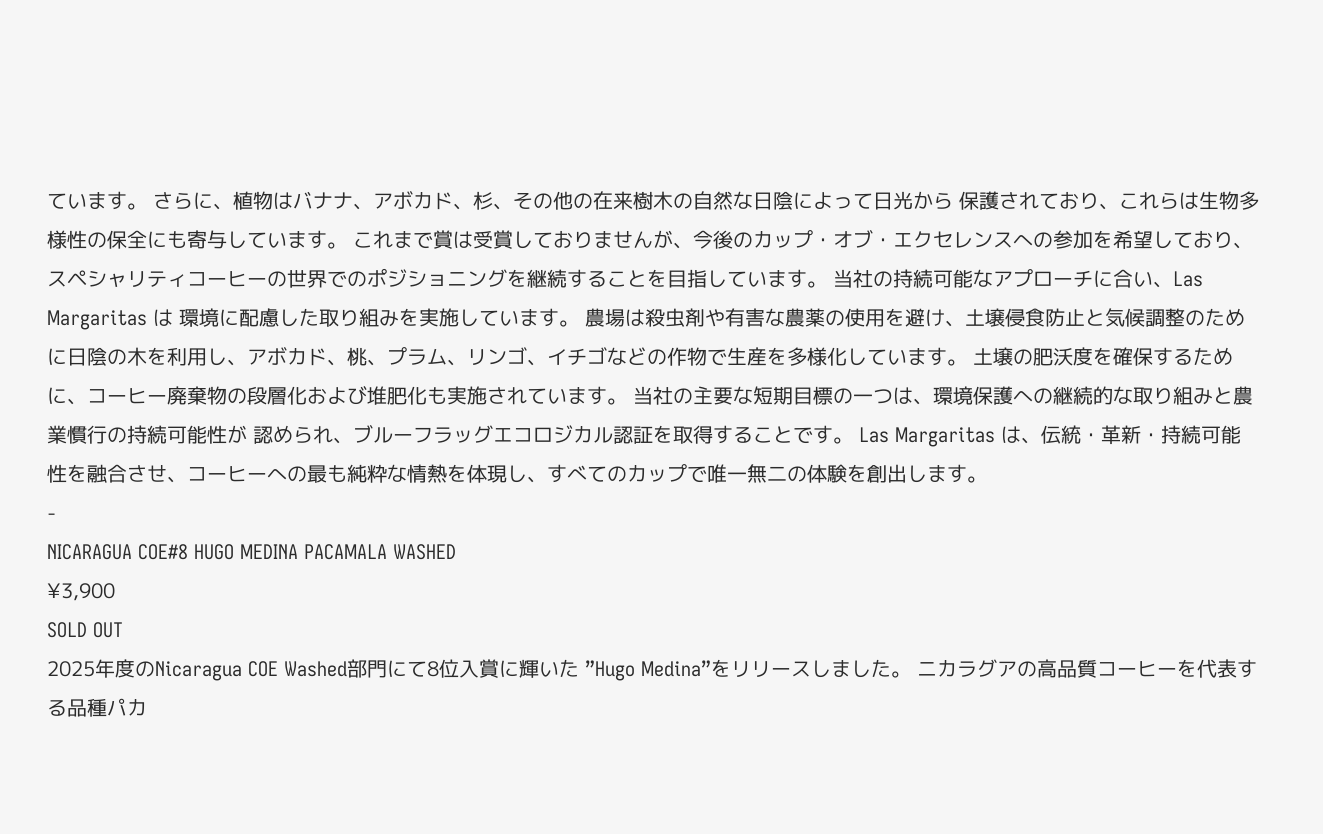ています。 さらに、植物はバナナ、アボカド、杉、その他の在来樹木の自然な日陰によって日光から 保護されており、これらは生物多様性の保全にも寄与しています。 これまで賞は受賞しておりませんが、今後のカップ・オブ・エクセレンスへの参加を希望しており、スペシャリティコーヒーの世界でのポジショニングを継続することを目指しています。 当社の持続可能なアプローチに合い、Las Margaritas は 環境に配慮した取り組みを実施しています。 農場は殺虫剤や有害な農薬の使用を避け、土壌侵食防止と気候調整のために日陰の木を利用し、アボカド、桃、プラム、リンゴ、イチゴなどの作物で生産を多様化しています。 土壌の肥沃度を確保するために、コーヒー廃棄物の段層化および堆肥化も実施されています。 当社の主要な短期目標の一つは、環境保護への継続的な取り組みと農業慣行の持続可能性が 認められ、ブルーフラッグエコロジカル認証を取得することです。 Las Margaritas は、伝統・革新・持続可能性を融合させ、コーヒーへの最も純粋な情熱を体現し、すべてのカップで唯一無二の体験を創出します。
-
NICARAGUA COE#8 HUGO MEDINA PACAMALA WASHED
¥3,900
SOLD OUT
2025年度のNicaragua COE Washed部門にて8位入賞に輝いた ”Hugo Medina”をリリースしました。 ニカラグアの高品質コーヒーを代表する品種パカ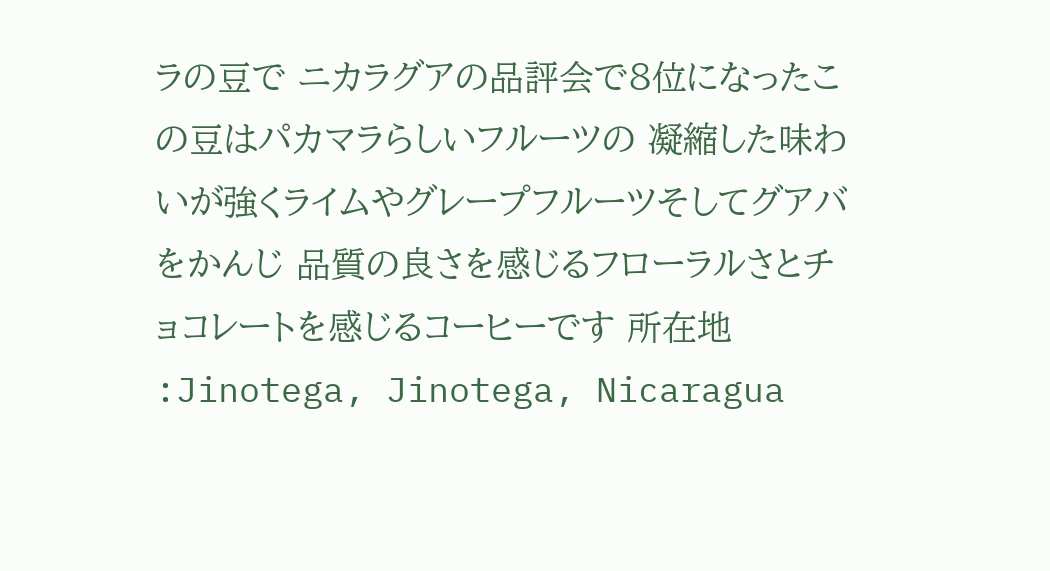ラの豆で ニカラグアの品評会で8位になったこの豆はパカマラらしいフルーツの 凝縮した味わいが強くライムやグレープフルーツそしてグアバをかんじ 品質の良さを感じるフローラルさとチョコレートを感じるコーヒーです 所在地 :Jinotega, Jinotega, Nicaragua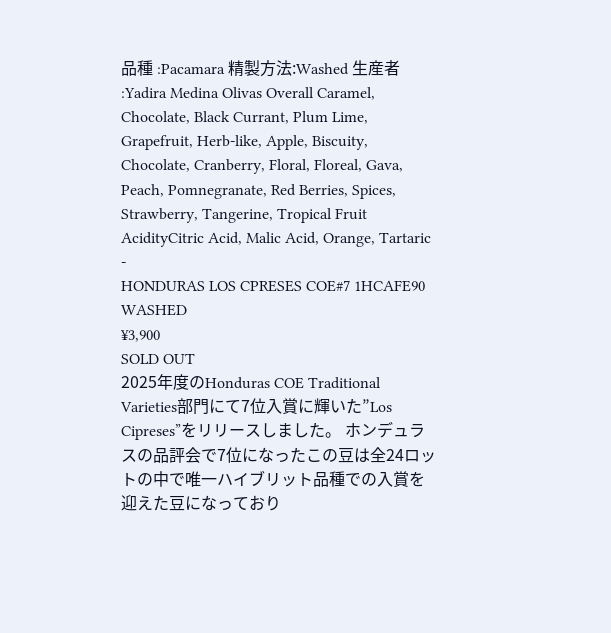品種 :Pacamara 精製方法:Washed 生産者 :Yadira Medina Olivas Overall Caramel, Chocolate, Black Currant, Plum Lime, Grapefruit, Herb-like, Apple, Biscuity, Chocolate, Cranberry, Floral, Floreal, Gava, Peach, Pomnegranate, Red Berries, Spices, Strawberry, Tangerine, Tropical Fruit AcidityCitric Acid, Malic Acid, Orange, Tartaric
-
HONDURAS LOS CPRESES COE#7 1HCAFE90 WASHED
¥3,900
SOLD OUT
2025年度のHonduras COE Traditional Varieties部門にて7位入賞に輝いた”Los Cipreses”をリリースしました。 ホンデュラスの品評会で7位になったこの豆は全24ロットの中で唯一ハイブリット品種での入賞を迎えた豆になっており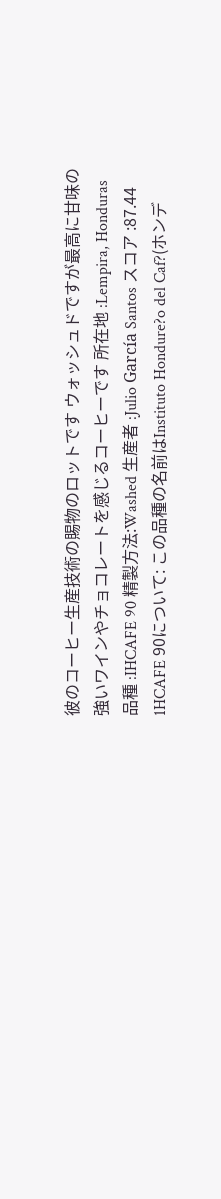彼のコーヒー生産技術の賜物のロットです ウォッシュドですが最高に甘味の強いワインやチョコレートを感じるコーヒーです 所在地 :Lempira, Honduras 品種 :IHCAFE 90 精製方法:Washed 生産者 :Julio García Santos スコア :87.44 1HCAFE 90について: この品種の名前はInstituto Hondure?o del Caf?(ホンデ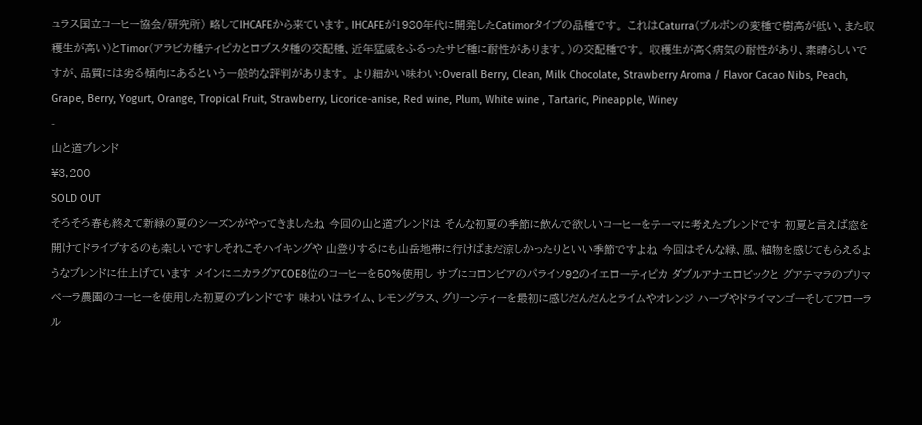ュラス国立コーヒー協会/研究所) 略してIHCAFEから来ています。IHCAFEが1980年代に開発したCatimorタイプの品種です。 これはCaturra(ブルボンの変種で樹高が低い、また収穫生が高い)とTimor(アラビカ種ティピカとロブスタ種の交配種、近年猛威をふるったサビ種に耐性があります。)の交配種です。 収穫生が高く病気の耐性があり、素晴らしいですが、品質には劣る傾向にあるという一般的な評判があります。 より細かい味わい:Overall Berry, Clean, Milk Chocolate, Strawberry Aroma / Flavor Cacao Nibs, Peach, Grape, Berry, Yogurt, Orange, Tropical Fruit, Strawberry, Licorice-anise, Red wine, Plum, White wine , Tartaric, Pineapple, Winey
-
山と道ブレンド
¥3,200
SOLD OUT
そろそろ春も終えて新緑の夏のシーズンがやってきましたね 今回の山と道ブレンドは そんな初夏の季節に飲んで欲しいコーヒーをテーマに考えたブレンドです 初夏と言えば窓を開けてドライブするのも楽しいですしそれこそハイキングや 山登りするにも山岳地帯に行けばまだ涼しかったりといい季節ですよね 今回はそんな緑、風、植物を感じてもらえるようなブレンドに仕上げています メインにニカラグアCOE8位のコーヒーを50%使用し サブにコロンビアのパライソ92のイエローティピカ ダブルアナエロビックと グアテマラのプリマベーラ農園のコーヒーを使用した初夏のブレンドです 味わいはライム、レモングラス、グリーンティーを最初に感じだんだんとライムやオレンジ ハーブやドライマンゴーそしてフローラル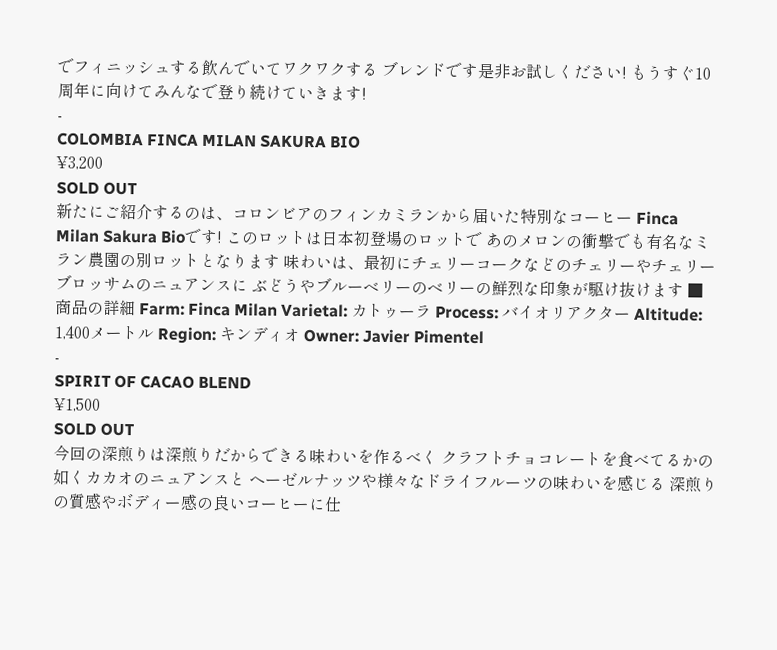でフィニッシュする飲んでいてワクワクする ブレンドです是非お試しください! もうすぐ10周年に向けてみんなで登り続けていきます!
-
COLOMBIA FINCA MILAN SAKURA BIO
¥3,200
SOLD OUT
新たにご紹介するのは、コロンビアのフィンカミランから届いた特別なコーヒー Finca Milan Sakura Bioです! このロットは日本初登場のロットで あのメロンの衝撃でも有名なミラン農園の別ロットとなります 味わいは、最初にチェリーコークなどのチェリーやチェリーブロッサムのニュアンスに ぶどうやブルーベリーのベリーの鮮烈な印象が駆け抜けます ■ 商品の詳細 Farm: Finca Milan Varietal: カトゥーラ Process: バイオリアクター Altitude: 1,400メートル Region: キンディオ Owner: Javier Pimentel
-
SPIRIT OF CACAO BLEND
¥1,500
SOLD OUT
今回の深煎りは深煎りだからできる味わいを作るべく クラフトチョコレートを食べてるかの如くカカオのニュアンスと ヘーゼルナッツや様々なドライフルーツの味わいを感じる 深煎りの質感やボディー感の良いコーヒーに仕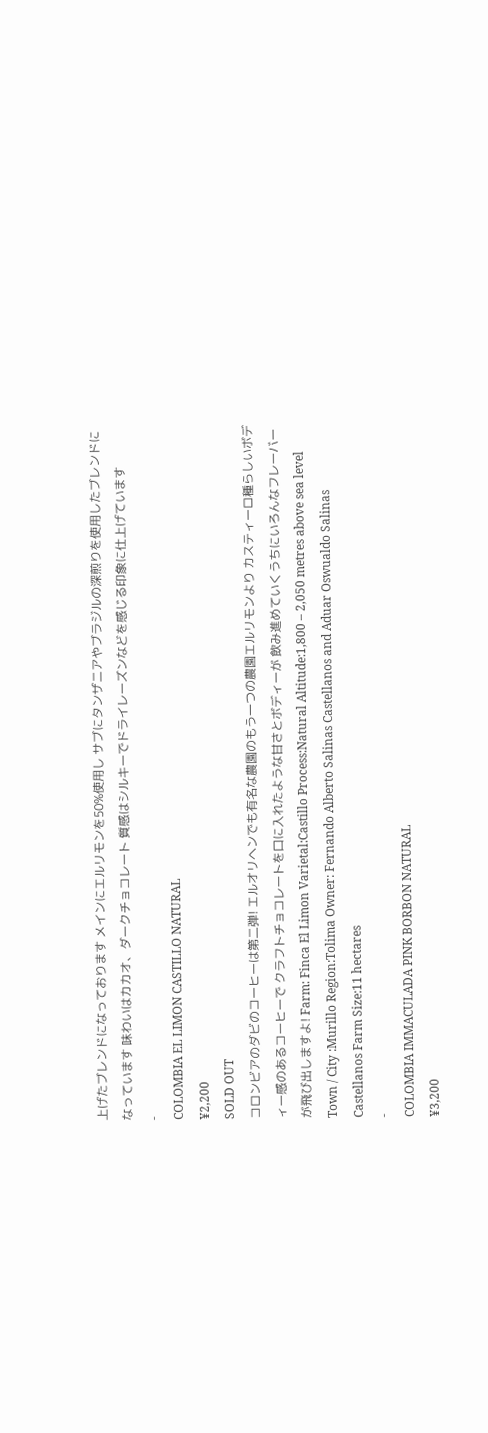上げたブレンドになっております メインにエルリモンを50%使用し サブにタンザニアやブラジルの深煎りを使用したブレンドになっています 味わいはカカオ、ダークチョコレート 質感はシルキーでドライレーズンなどを感じる印象に仕上げています
-
COLOMBIA EL LIMON CASTILLO NATURAL
¥2,200
SOLD OUT
コロンビアのダビのコーヒーは第二弾! エルオリヘンでも有名な農園のもう一つの農園エルリモンより カスティーロ種らしいボディー感のあるコーヒーで クラフトチョコレートを口に入れたような甘さとボディーが 飲み進めていくうちにいろんなフレーバーが飛び出しますよ! Farm: Finca El Limon Varietal:Castillo Process:Natural Altitude:1,800 – 2,050 metres above sea level Town / City :Murillo Region:Tolima Owner: Fernando Alberto Salinas Castellanos and Aduar Oswualdo Salinas Castellanos Farm Size:11 hectares
-
COLOMBIA IMMACULADA PINK BORBON NATURAL
¥3,200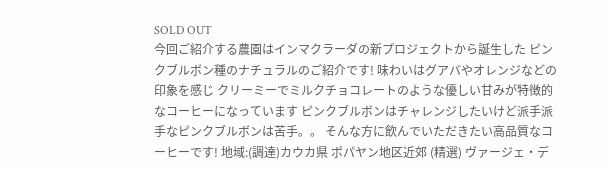SOLD OUT
今回ご紹介する農園はインマクラーダの新プロジェクトから誕生した ピンクブルボン種のナチュラルのご紹介です! 味わいはグアバやオレンジなどの印象を感じ クリーミーでミルクチョコレートのような優しい甘みが特徴的なコーヒーになっています ピンクブルボンはチャレンジしたいけど派手派手なピンクブルボンは苦手。。 そんな方に飲んでいただきたい高品質なコーヒーです! 地域:(調達)カウカ県 ポパヤン地区近郊 (精選) ヴァージェ・デ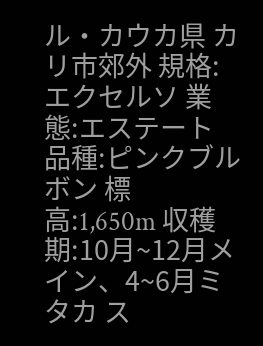ル・カウカ県 カリ市郊外 規格:エクセルソ 業態:エステート 品種:ピンクブルボン 標高:1,650m 収穫期:10月~12月メイン、4~6月ミタカ ス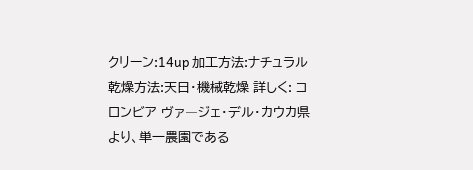クリーン:14up 加工方法:ナチュラル 乾燥方法:天日・機械乾燥 詳しく: コロンビア ヴァ―ジェ・デル・カウカ県より、単一農園である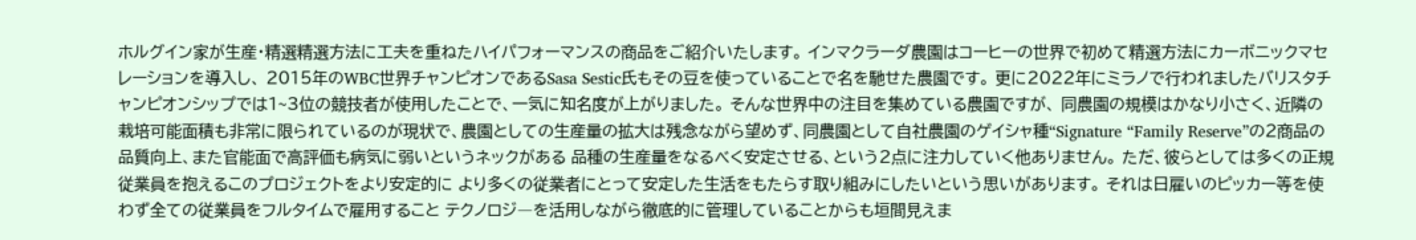ホルグイン家が生産・精選精選方法に工夫を重ねたハイパフォーマンスの商品をご紹介いたします。 インマクラーダ農園はコーヒーの世界で初めて精選方法にカーボニックマセレーションを導入し、 2015年のWBC世界チャンピオンであるSasa Sestic氏もその豆を使っていることで名を馳せた農園です。 更に2022年にミラノで行われましたバリスタチャンピオンシップでは1~3位の競技者が使用したことで、一気に知名度が上がりました。 そんな世界中の注目を集めている農園ですが、 同農園の規模はかなり小さく、近隣の栽培可能面積も非常に限られているのが現状で、農園としての生産量の拡大は残念ながら望めず、同農園として自社農園のゲイシャ種“Signature “Family Reserve”の2商品の品質向上、また官能面で高評価も病気に弱いというネックがある 品種の生産量をなるべく安定させる、という2点に注力していく他ありません。 ただ、彼らとしては多くの正規従業員を抱えるこのプロジェクトをより安定的に より多くの従業者にとって安定した生活をもたらす取り組みにしたいという思いがあります。 それは日雇いのピッカー等を使わず全ての従業員をフルタイムで雇用すること テクノロジ―を活用しながら徹底的に管理していることからも垣間見えま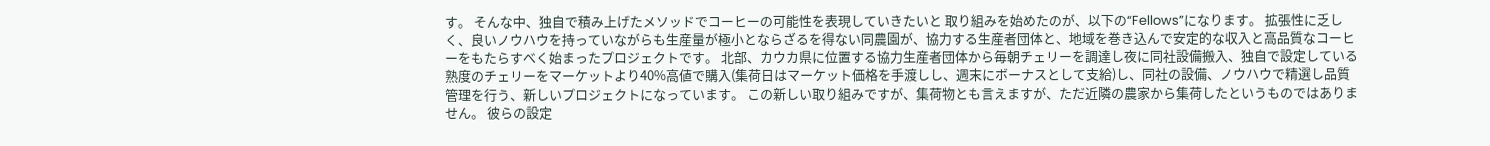す。 そんな中、独自で積み上げたメソッドでコーヒーの可能性を表現していきたいと 取り組みを始めたのが、以下の“Fellows”になります。 拡張性に乏しく、良いノウハウを持っていながらも生産量が極小とならざるを得ない同農園が、協力する生産者団体と、地域を巻き込んで安定的な収入と高品質なコーヒーをもたらすべく始まったプロジェクトです。 北部、カウカ県に位置する協力生産者団体から毎朝チェリーを調達し夜に同社設備搬入、独自で設定している熟度のチェリーをマーケットより40%高値で購入(集荷日はマーケット価格を手渡しし、週末にボーナスとして支給)し、同社の設備、ノウハウで精選し品質管理を行う、新しいプロジェクトになっています。 この新しい取り組みですが、集荷物とも言えますが、ただ近隣の農家から集荷したというものではありません。 彼らの設定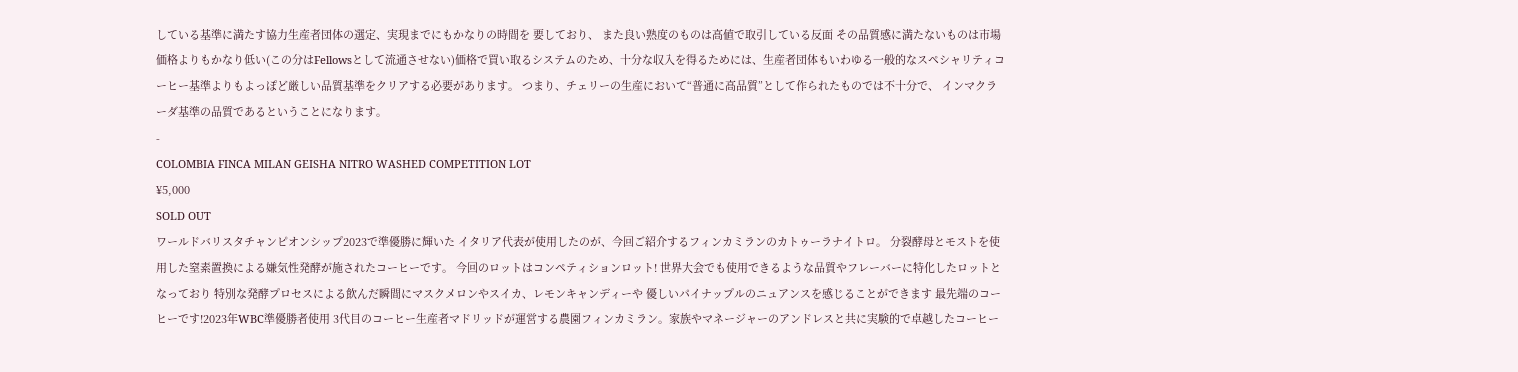している基準に満たす協力生産者団体の選定、実現までにもかなりの時間を 要しており、 また良い熟度のものは高値で取引している反面 その品質感に満たないものは市場価格よりもかなり低い(この分はFellowsとして流通させない)価格で買い取るシステムのため、十分な収入を得るためには、生産者団体もいわゆる一般的なスペシャリティコーヒー基準よりもよっぽど厳しい品質基準をクリアする必要があります。 つまり、チェリーの生産において“普通に高品質”として作られたものでは不十分で、 インマクラーダ基準の品質であるということになります。
-
COLOMBIA FINCA MILAN GEISHA NITRO WASHED COMPETITION LOT
¥5,000
SOLD OUT
ワールドバリスタチャンピオンシップ2023で準優勝に輝いた イタリア代表が使用したのが、今回ご紹介するフィンカミランのカトゥーラナイトロ。 分裂酵母とモストを使用した窒素置換による嫌気性発酵が施されたコーヒーです。 今回のロットはコンペティションロット! 世界大会でも使用できるような品質やフレーバーに特化したロットとなっており 特別な発酵プロセスによる飲んだ瞬間にマスクメロンやスイカ、レモンキャンディーや 優しいパイナップルのニュアンスを感じることができます 最先端のコーヒーです!2023年WBC準優勝者使用 3代目のコーヒー生産者マドリッドが運営する農園フィンカミラン。家族やマネージャーのアンドレスと共に実験的で卓越したコーヒー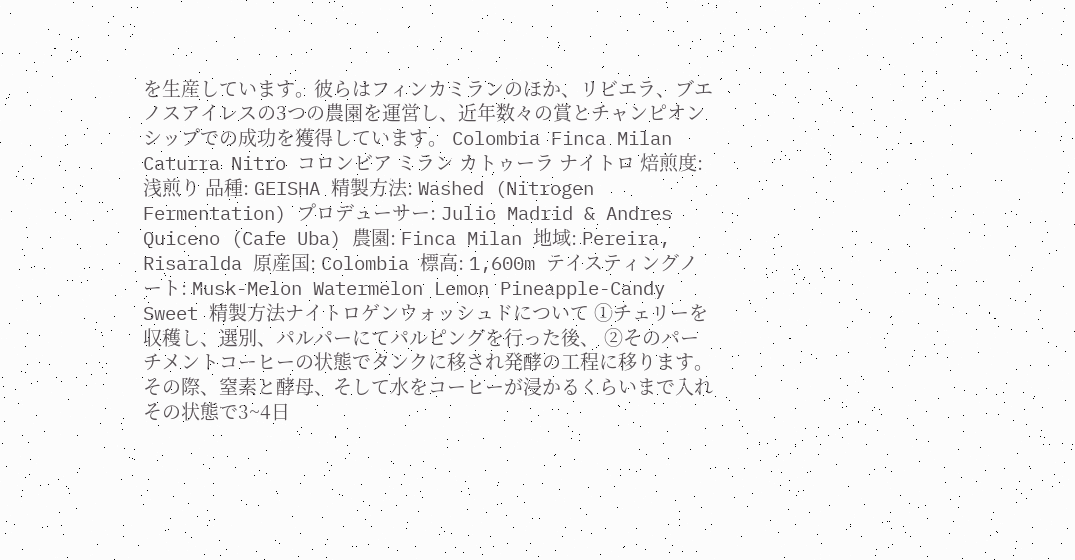を生産しています。彼らはフィンカミランのほか、リビエラ、ブエノスアイレスの3つの農園を運営し、近年数々の賞とチャンピオンシップでの成功を獲得しています。 Colombia Finca Milan Caturra Nitro コロンビア ミラン カトゥーラ ナイトロ 焙煎度: 浅煎り 品種: GEISHA 精製方法: Washed (Nitrogen Fermentation) プロデューサー: Julio Madrid & Andres Quiceno (Cafe Uba) 農園: Finca Milan 地域: Pereira, Risaralda 原産国: Colombia 標高: 1,600m テイスティングノート: Musk-Melon Watermelon Lemon Pineapple-Candy Sweet 精製方法ナイトロゲンウォッシュドについて ①チェリーを収穫し、選別、パルパーにてパルピングを行った後、 ②そのパーチメントコーヒーの状態でタンクに移され発酵の工程に移ります。 その際、窒素と酵母、そして水をコーヒーが浸かるくらいまで入れ その状態で3~4日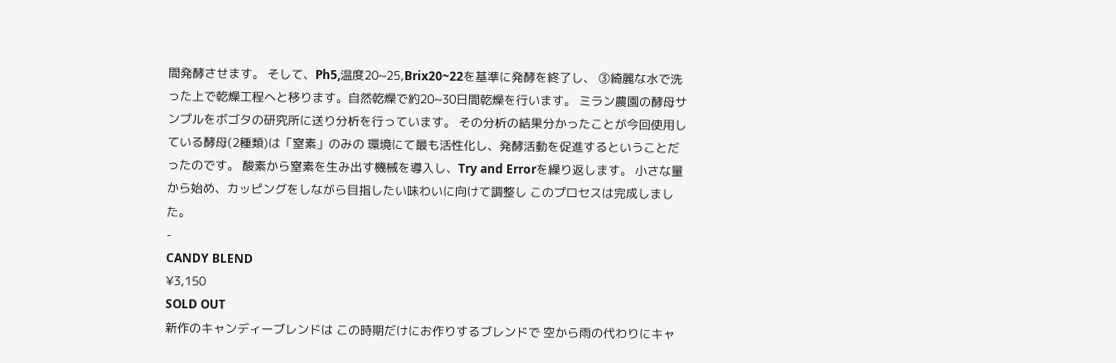間発酵させます。 そして、Ph5,温度20~25,Brix20~22を基準に発酵を終了し、 ③綺麗な水で洗った上で乾燥工程へと移ります。自然乾燥で約20~30日間乾燥を行います。 ミラン農園の酵母サンプルをボゴタの研究所に送り分析を行っています。 その分析の結果分かったことが今回使用している酵母(2種類)は「窒素」のみの 環境にて最も活性化し、発酵活動を促進するということだったのです。 酸素から窒素を生み出す機械を導入し、Try and Errorを繰り返します。 小さな量から始め、カッピングをしながら目指したい味わいに向けて調整し このプロセスは完成しました。
-
CANDY BLEND
¥3,150
SOLD OUT
新作のキャンディーブレンドは この時期だけにお作りするブレンドで 空から雨の代わりにキャ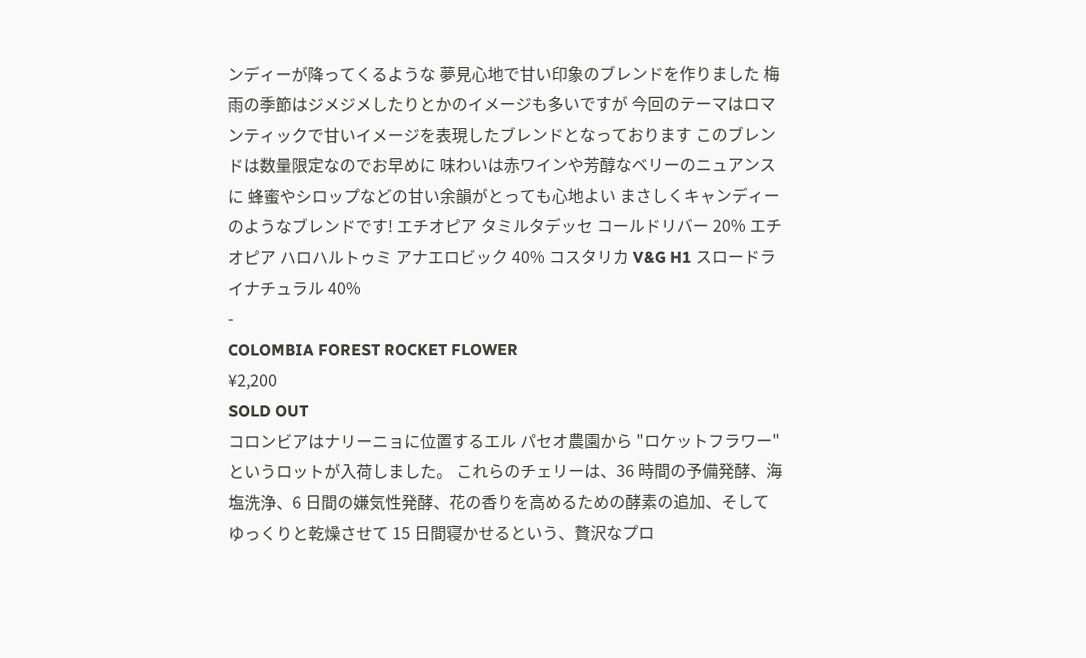ンディーが降ってくるような 夢見心地で甘い印象のブレンドを作りました 梅雨の季節はジメジメしたりとかのイメージも多いですが 今回のテーマはロマンティックで甘いイメージを表現したブレンドとなっております このブレンドは数量限定なのでお早めに 味わいは赤ワインや芳醇なベリーのニュアンスに 蜂蜜やシロップなどの甘い余韻がとっても心地よい まさしくキャンディーのようなブレンドです! エチオピア タミルタデッセ コールドリバー 20% エチオピア ハロハルトゥミ アナエロビック 40% コスタリカ V&G H1 スロードライナチュラル 40%
-
COLOMBIA FOREST ROCKET FLOWER
¥2,200
SOLD OUT
コロンビアはナリーニョに位置するエル パセオ農園から "ロケットフラワー"というロットが入荷しました。 これらのチェリーは、36 時間の予備発酵、海塩洗浄、6 日間の嫌気性発酵、花の香りを高めるための酵素の追加、そしてゆっくりと乾燥させて 15 日間寝かせるという、贅沢なプロ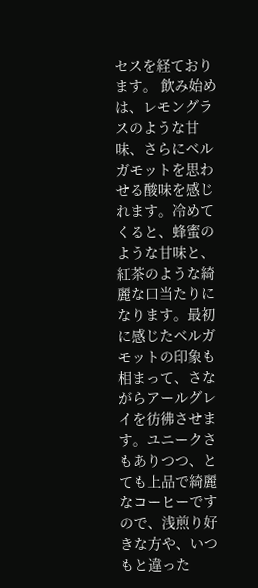セスを経ております。 飲み始めは、レモングラスのような甘味、さらにベルガモットを思わせる酸味を感じれます。冷めてくると、蜂蜜のような甘味と、紅茶のような綺麗な口当たりになります。最初に感じたベルガモットの印象も相まって、さながらアールグレイを彷彿させます。ユニークさもありつつ、とても上品で綺麗なコーヒーですので、浅煎り好きな方や、いつもと違った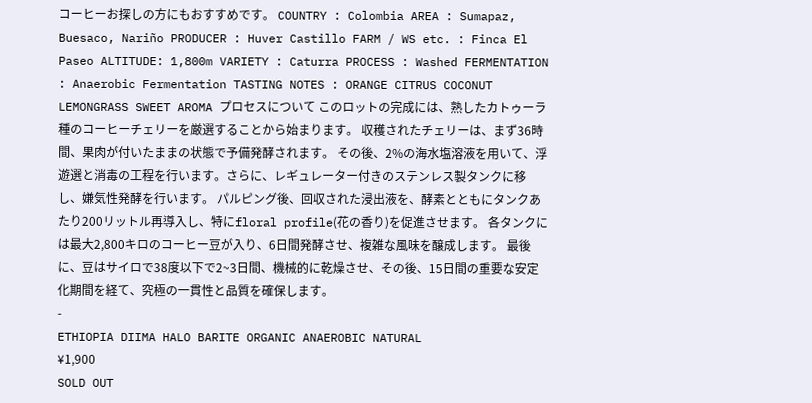コーヒーお探しの方にもおすすめです。 COUNTRY : Colombia AREA : Sumapaz, Buesaco, Nariño PRODUCER : Huver Castillo FARM / WS etc. : Finca El Paseo ALTITUDE: 1,800m VARIETY : Caturra PROCESS : Washed FERMENTATION : Anaerobic Fermentation TASTING NOTES : ORANGE CITRUS COCONUT LEMONGRASS SWEET AROMA プロセスについて このロットの完成には、熟したカトゥーラ種のコーヒーチェリーを厳選することから始まります。 収穫されたチェリーは、まず36時間、果肉が付いたままの状態で予備発酵されます。 その後、2%の海水塩溶液を用いて、浮遊選と消毒の工程を行います。さらに、レギュレーター付きのステンレス製タンクに移し、嫌気性発酵を行います。 パルピング後、回収された浸出液を、酵素とともにタンクあたり200リットル再導入し、特にfloral profile(花の香り)を促進させます。 各タンクには最大2,800キロのコーヒー豆が入り、6日間発酵させ、複雑な風味を醸成します。 最後に、豆はサイロで38度以下で2~3日間、機械的に乾燥させ、その後、15日間の重要な安定化期間を経て、究極の一貫性と品質を確保します。
-
ETHIOPIA DIIMA HALO BARITE ORGANIC ANAEROBIC NATURAL
¥1,900
SOLD OUT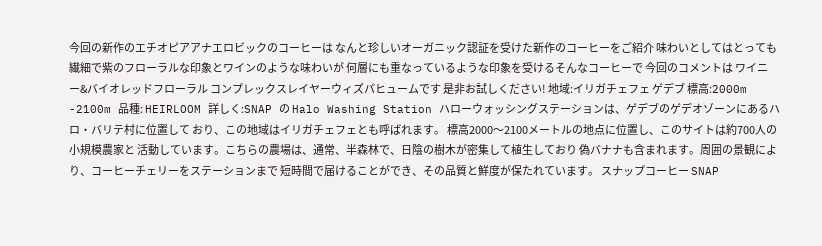今回の新作のエチオピアアナエロビックのコーヒーは なんと珍しいオーガニック認証を受けた新作のコーヒーをご紹介 味わいとしてはとっても繊細で紫のフローラルな印象とワインのような味わいが 何層にも重なっているような印象を受けるそんなコーヒーで 今回のコメントは ワイニー&バイオレッドフローラル コンプレックスレイヤーウィズパヒュームです 是非お試しください! 地域:イリガチェフェ ゲデブ 標高:2000m -2100m 品種: HEIRLOOM 詳しく:SNAP の Halo Washing Station ハローウォッシングステーションは、ゲデブのゲデオゾーンにあるハロ・バリテ村に位置して おり、この地域はイリガチェフェとも呼ばれます。 標高2000〜2100メートルの地点に位置し、このサイトは約700人の小規模農家と 活動しています。こちらの農場は、通常、半森林で、日陰の樹木が密集して植生しており 偽バナナも含まれます。周囲の景観により、コーヒーチェリーをステーションまで 短時間で届けることができ、その品質と鮮度が保たれています。 スナップコーヒー SNAP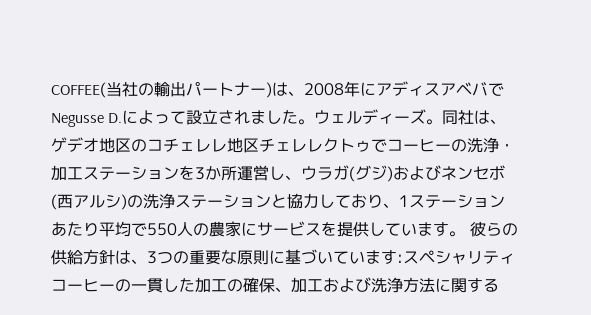COFFEE(当社の輸出パートナー)は、2008年にアディスアベバでNegusse D.によって設立されました。ウェルディーズ。同社は、ゲデオ地区のコチェレレ地区チェレレクトゥでコーヒーの洗浄・加工ステーションを3か所運営し、ウラガ(グジ)およびネンセボ(西アルシ)の洗浄ステーションと協力しており、1ステーションあたり平均で550人の農家にサービスを提供しています。 彼らの供給方針は、3つの重要な原則に基づいています:スペシャリティコーヒーの一貫した加工の確保、加工および洗浄方法に関する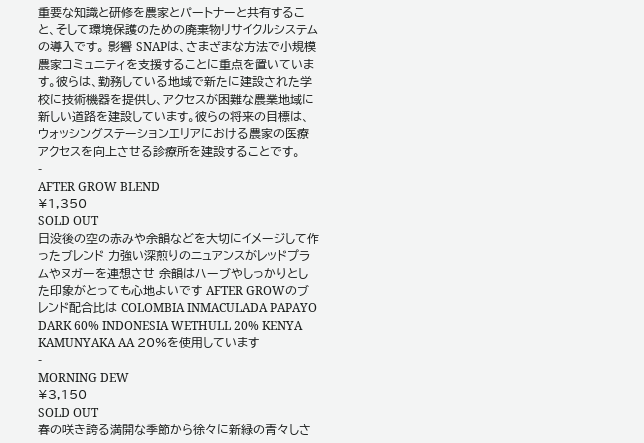重要な知識と研修を農家とパートナーと共有すること、そして環境保護のための廃棄物リサイクルシステムの導入です。 影響 SNAPは、さまざまな方法で小規模農家コミュニティを支援することに重点を置いています。彼らは、勤務している地域で新たに建設された学校に技術機器を提供し、アクセスが困難な農業地域に新しい道路を建設しています。彼らの将来の目標は、ウォッシングステーションエリアにおける農家の医療アクセスを向上させる診療所を建設することです。
-
AFTER GROW BLEND
¥1,350
SOLD OUT
日没後の空の赤みや余韻などを大切にイメージして作ったブレンド 力強い深煎りのニュアンスがレッドプラムやヌガーを連想させ 余韻はハーブやしっかりとした印象がとっても心地よいです AFTER GROWのブレンド配合比は COLOMBIA INMACULADA PAPAYO DARK 60% INDONESIA WETHULL 20% KENYA KAMUNYAKA AA 20%を使用しています
-
MORNING DEW
¥3,150
SOLD OUT
春の咲き誇る満開な季節から徐々に新緑の青々しさ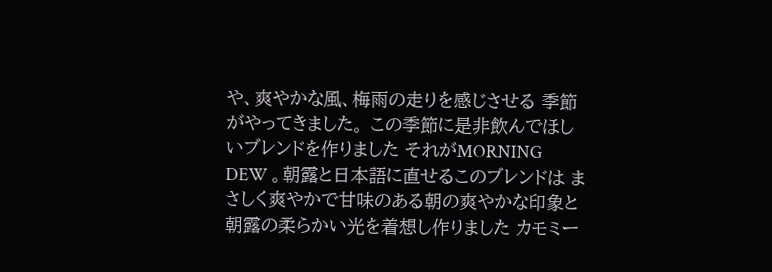や、爽やかな風、梅雨の走りを感じさせる 季節がやってきました。 この季節に是非飲んでほしいブレンドを作りました それがMORNING DEW 。朝露と日本語に直せるこのブレンドは まさしく爽やかで甘味のある朝の爽やかな印象と朝露の柔らかい光を着想し作りました カモミー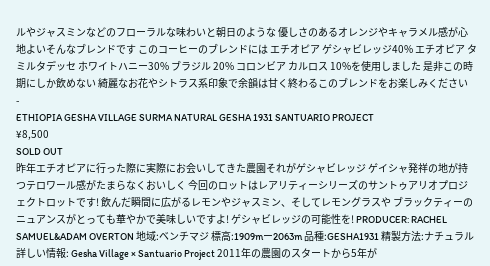ルやジャスミンなどのフローラルな味わいと朝日のような 優しさのあるオレンジやキャラメル感が心地よいそんなブレンドです このコーヒーのブレンドには エチオピア ゲシャビレッジ40% エチオピア タミルタデッセ ホワイトハニー30% ブラジル 20% コロンビア カルロス 10%を使用しました 是非この時期にしか飲めない 綺麗なお花やシトラス系印象で余韻は甘く終わるこのブレンドをお楽しみください
-
ETHIOPIA GESHA VILLAGE SURMA NATURAL GESHA 1931 SANTUARIO PROJECT
¥8,500
SOLD OUT
昨年エチオピアに行った際に実際にお会いしてきた農園それがゲシャビレッジ ゲイシャ発祥の地が持つテロワール感がたまらなくおいしく 今回のロットはレアリティーシリーズのサントゥアリオプロジェクトロットです! 飲んだ瞬間に広がるレモンやジャスミン、そしてレモングラスや ブラックティーのニュアンスがとっても華やかで美味しいですよ! ゲシャビレッジの可能性を! PRODUCER: RACHEL SAMUEL&ADAM OVERTON 地域:ベンチマジ 標高:1909mー2063m 品種:GESHA1931 精製方法:ナチュラル 詳しい情報: Gesha Village × Santuario Project 2011年の農園のスタートから5年が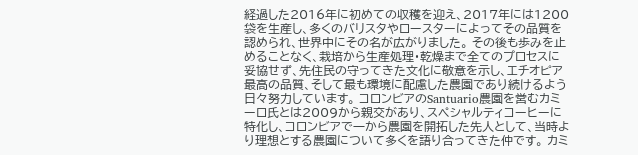経過した2016年に初めての収穫を迎え、2017年には1200袋を生産し、多くのバリスタやロースターによってその品質を認められ、世界中にその名が広がりました。 その後も歩みを止めることなく、栽培から生産処理・乾燥まで全てのプロセスに妥協せず、先住民の守ってきた文化に敬意を示し、エチオピア最高の品質、そして最も環境に配慮した農園であり続けるよう日々努力しています。 コロンビアのSantuario農園を営むカミーロ氏とは2009から親交があり、スペシャルティコーヒーに特化し、コロンビアで一から農園を開拓した先人として、当時より理想とする農園について多くを語り合ってきた仲です。 カミ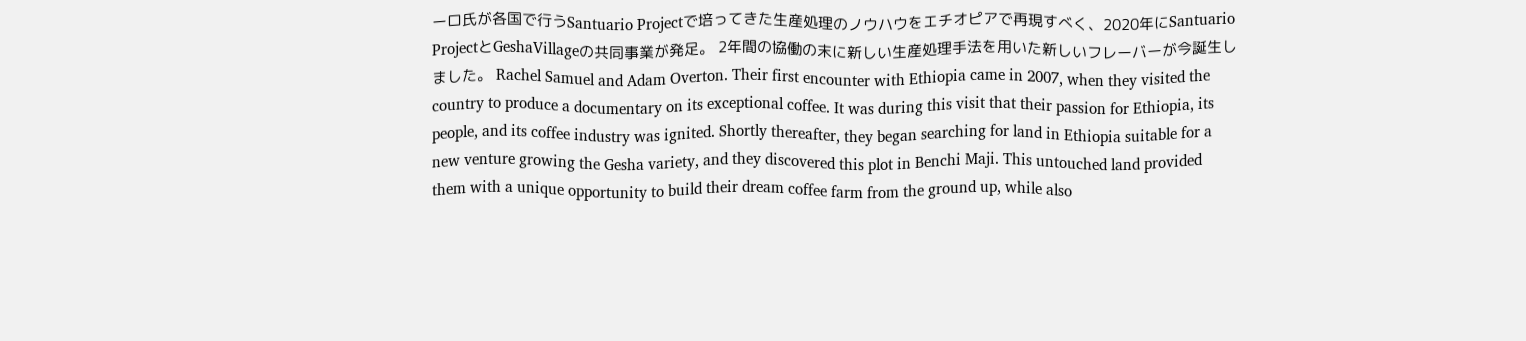ーロ氏が各国で行うSantuario Projectで培ってきた生産処理のノウハウをエチオピアで再現すべく、2020年にSantuario ProjectとGeshaVillageの共同事業が発足。 2年間の協働の末に新しい生産処理手法を用いた新しいフレーバーが今誕生しました。 Rachel Samuel and Adam Overton. Their first encounter with Ethiopia came in 2007, when they visited the country to produce a documentary on its exceptional coffee. It was during this visit that their passion for Ethiopia, its people, and its coffee industry was ignited. Shortly thereafter, they began searching for land in Ethiopia suitable for a new venture growing the Gesha variety, and they discovered this plot in Benchi Maji. This untouched land provided them with a unique opportunity to build their dream coffee farm from the ground up, while also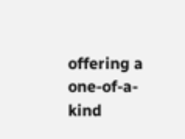offering a one-of-a-kind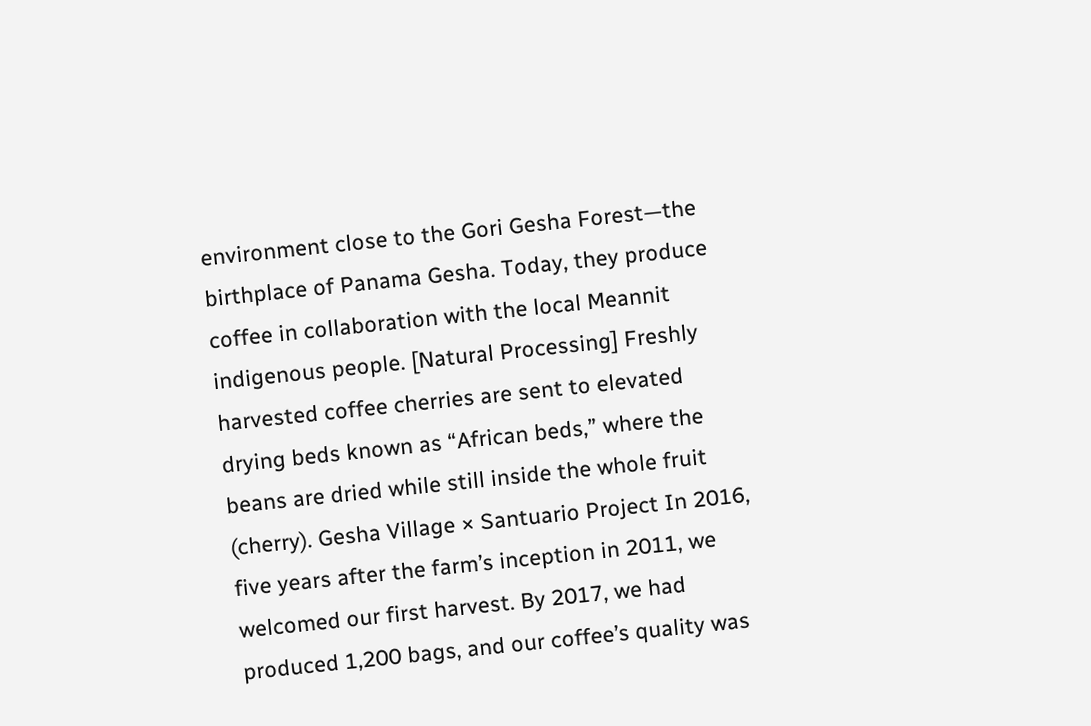environment close to the Gori Gesha Forest—the birthplace of Panama Gesha. Today, they produce coffee in collaboration with the local Meannit indigenous people. [Natural Processing] Freshly harvested coffee cherries are sent to elevated drying beds known as “African beds,” where the beans are dried while still inside the whole fruit (cherry). Gesha Village × Santuario Project In 2016, five years after the farm’s inception in 2011, we welcomed our first harvest. By 2017, we had produced 1,200 bags, and our coffee’s quality was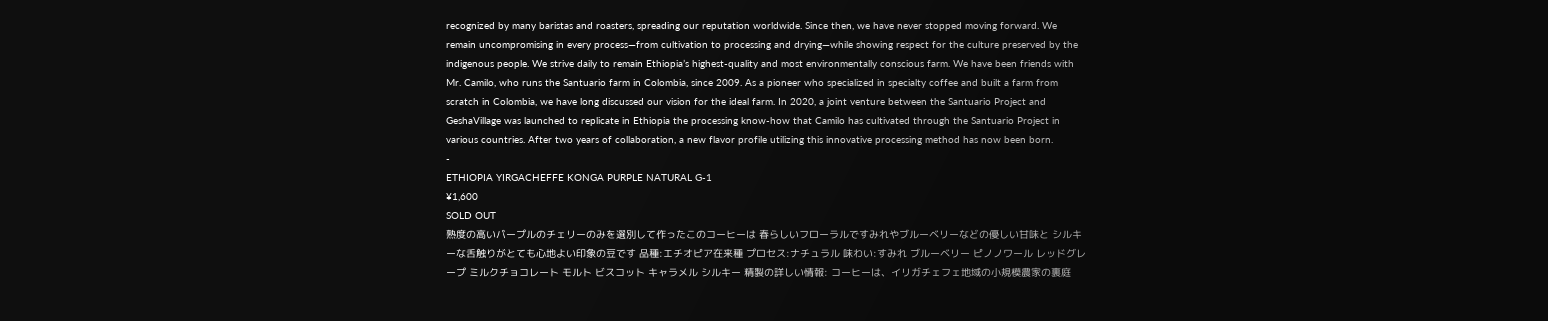recognized by many baristas and roasters, spreading our reputation worldwide. Since then, we have never stopped moving forward. We remain uncompromising in every process—from cultivation to processing and drying—while showing respect for the culture preserved by the indigenous people. We strive daily to remain Ethiopia’s highest-quality and most environmentally conscious farm. We have been friends with Mr. Camilo, who runs the Santuario farm in Colombia, since 2009. As a pioneer who specialized in specialty coffee and built a farm from scratch in Colombia, we have long discussed our vision for the ideal farm. In 2020, a joint venture between the Santuario Project and GeshaVillage was launched to replicate in Ethiopia the processing know-how that Camilo has cultivated through the Santuario Project in various countries. After two years of collaboration, a new flavor profile utilizing this innovative processing method has now been born.
-
ETHIOPIA YIRGACHEFFE KONGA PURPLE NATURAL G-1
¥1,600
SOLD OUT
熟度の高いパープルのチェリーのみを選別して作ったこのコーヒーは 春らしいフローラルですみれやブルーベリーなどの優しい甘味と シルキーな舌触りがとても心地よい印象の豆です 品種:エチオピア在来種 プロセス:ナチュラル 味わい:すみれ ブルーベリー ピノノワール レッドグレープ ミルクチョコレート モルト ビスコット キャラメル シルキー 精製の詳しい情報: コーヒーは、イリガチェフェ地域の小規模農家の裏庭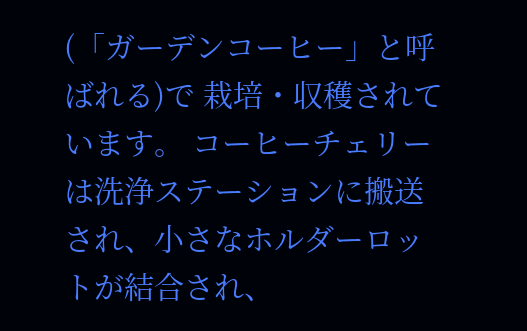(「ガーデンコーヒー」と呼ばれる)で 栽培・収穫されています。 コーヒーチェリーは洗浄ステーションに搬送され、小さなホルダーロットが結合され、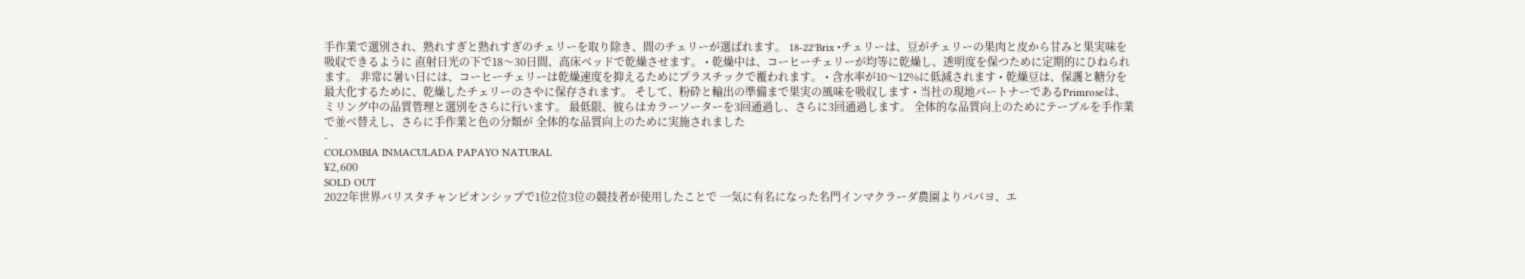手作業で選別され、熟れすぎと熟れすぎのチェリーを取り除き、間のチェリーが選ばれます。 18-22°Brix •チェリーは、豆がチェリーの果肉と皮から甘みと果実味を吸収できるように 直射日光の下で18〜30日間、高床ベッドで乾燥させます。 • 乾燥中は、コーヒーチェリーが均等に乾燥し、透明度を保つために定期的にひねられます。 非常に暑い日には、コーヒーチェリーは乾燥速度を抑えるためにプラスチックで覆われます。 • 含水率が10〜12%に低減されます • 乾燥豆は、保護と糖分を最大化するために、乾燥したチェリーのさやに保存されます。 そして、粉砕と輸出の準備まで果実の風味を吸収します • 当社の現地パートナーであるPrimroseは、ミリング中の品質管理と選別をさらに行います。 最低限、彼らはカラーソーターを3回通過し、さらに3回通過します。 全体的な品質向上のためにテーブルを手作業で並べ替えし、さらに手作業と色の分類が 全体的な品質向上のために実施されました
-
COLOMBIA INMACULADA PAPAYO NATURAL
¥2,600
SOLD OUT
2022年世界バリスタチャンピオンシップで1位2位3位の競技者が使用したことで 一気に有名になった名門インマクラーダ農園よりパパヨ、エ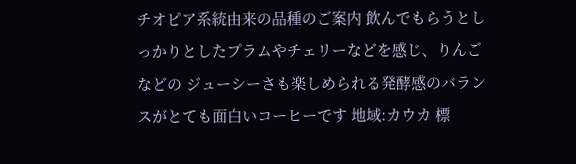チオピア系統由来の品種のご案内 飲んでもらうとしっかりとしたプラムやチェリーなどを感じ、りんごなどの ジューシーさも楽しめられる発酵感のバランスがとても面白いコーヒーです 地域:カウカ 標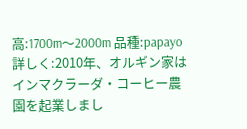高:1700m〜2000m 品種:papayo 詳しく:2010年、オルギン家はインマクラーダ・コーヒー農園を起業しまし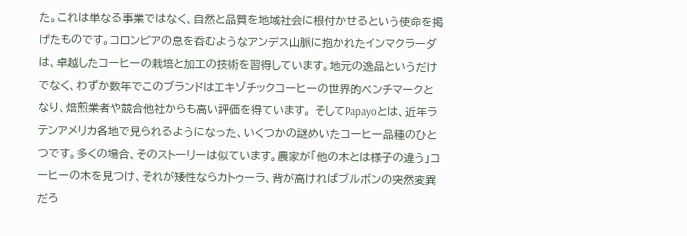た。これは単なる事業ではなく、自然と品質を地域社会に根付かせるという使命を掲げたものです。コロンビアの息を呑むようなアンデス山脈に抱かれたインマクラーダは、卓越したコーヒーの栽培と加工の技術を習得しています。地元の逸品というだけでなく、わずか数年でこのブランドはエキゾチックコーヒーの世界的ベンチマークとなり、焙煎業者や競合他社からも高い評価を得ています。 そしてPapayoとは、近年ラテンアメリカ各地で見られるようになった、いくつかの謎めいたコーヒー品種のひとつです。多くの場合、そのストーリーは似ています。農家が「他の木とは様子の違う」コーヒーの木を見つけ、それが矮性ならカトゥーラ、背が高ければブルボンの突然変異だろ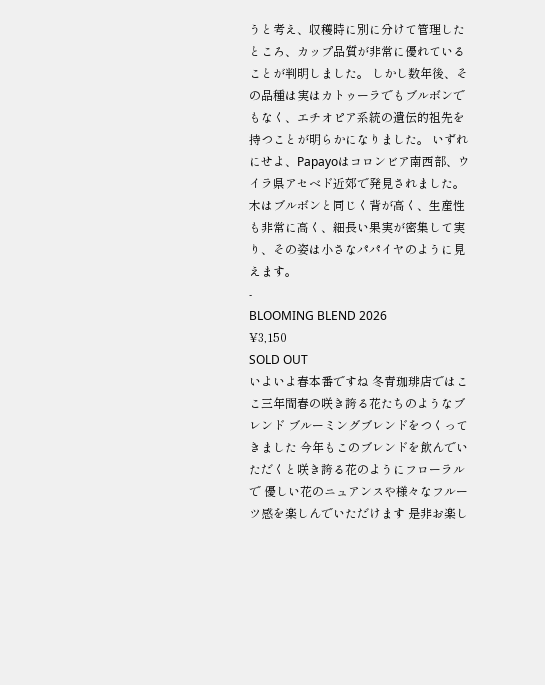うと考え、収穫時に別に分けて管理したところ、カップ品質が非常に優れていることが判明しました。 しかし数年後、その品種は実はカトゥーラでもブルボンでもなく、エチオピア系統の遺伝的祖先を持つことが明らかになりました。 いずれにせよ、Papayoはコロンビア南西部、ウイラ県アセベド近郊で発見されました。木はブルボンと同じく背が高く、生産性も非常に高く、細長い果実が密集して実り、その姿は小さなパパイヤのように見えます。
-
BLOOMING BLEND 2026
¥3,150
SOLD OUT
いよいよ春本番ですね 冬青珈琲店ではここ三年間春の咲き誇る花たちのようなブレンド ブルーミングブレンドをつくってきました 今年もこのブレンドを飲んでいただくと咲き誇る花のようにフローラルで 優しい花のニュアンスや様々なフルーツ感を楽しんでいただけます 是非お楽し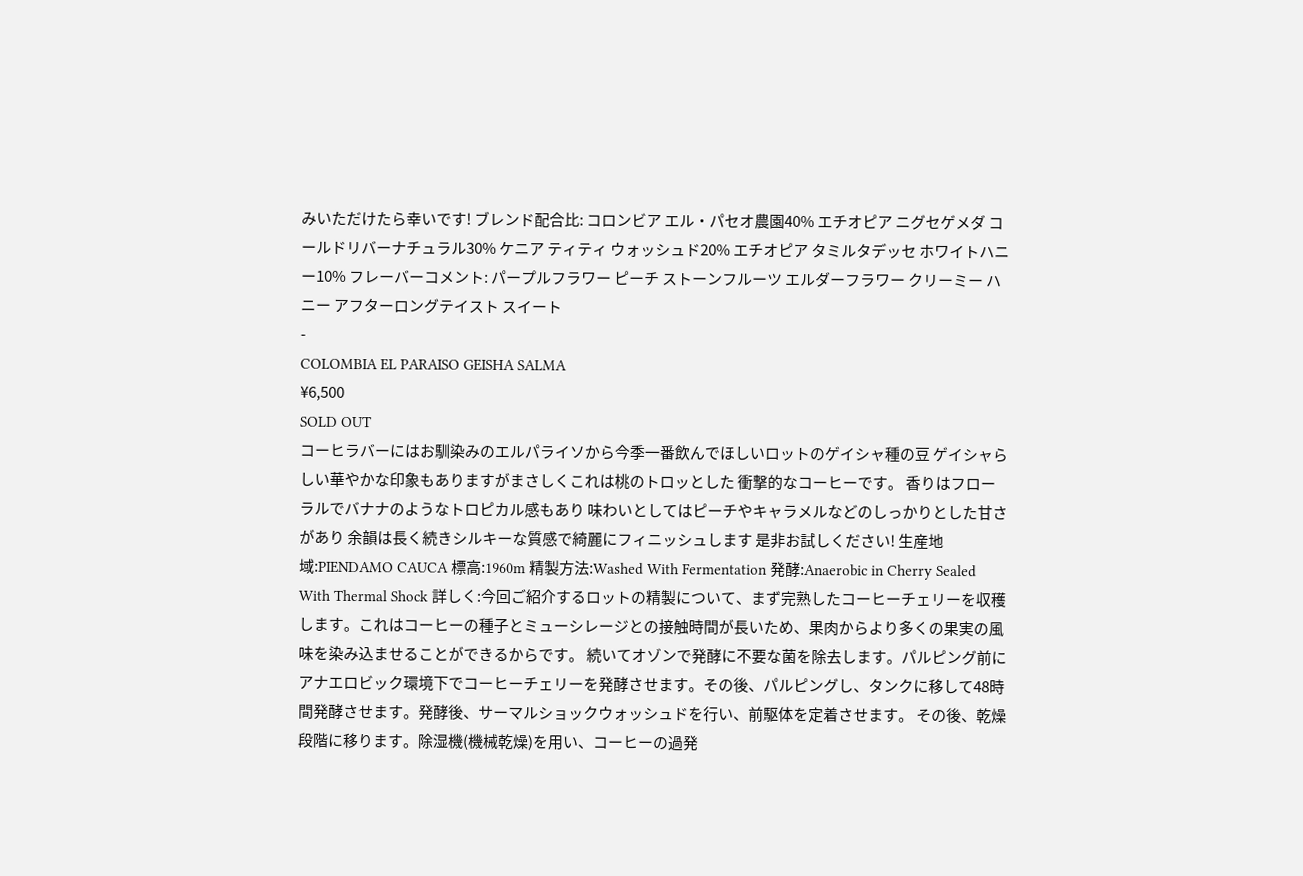みいただけたら幸いです! ブレンド配合比: コロンビア エル・パセオ農園40% エチオピア ニグセゲメダ コールドリバーナチュラル30% ケニア ティティ ウォッシュド20% エチオピア タミルタデッセ ホワイトハニー10% フレーバーコメント: パープルフラワー ピーチ ストーンフルーツ エルダーフラワー クリーミー ハニー アフターロングテイスト スイート
-
COLOMBIA EL PARAISO GEISHA SALMA
¥6,500
SOLD OUT
コーヒラバーにはお馴染みのエルパライソから今季一番飲んでほしいロットのゲイシャ種の豆 ゲイシャらしい華やかな印象もありますがまさしくこれは桃のトロッとした 衝撃的なコーヒーです。 香りはフローラルでバナナのようなトロピカル感もあり 味わいとしてはピーチやキャラメルなどのしっかりとした甘さがあり 余韻は長く続きシルキーな質感で綺麗にフィニッシュします 是非お試しください! 生産地域:PIENDAMO CAUCA 標高:1960m 精製方法:Washed With Fermentation 発酵:Anaerobic in Cherry Sealed With Thermal Shock 詳しく:今回ご紹介するロットの精製について、まず完熟したコーヒーチェリーを収穫します。これはコーヒーの種子とミューシレージとの接触時間が長いため、果肉からより多くの果実の風味を染み込ませることができるからです。 続いてオゾンで発酵に不要な菌を除去します。パルピング前にアナエロビック環境下でコーヒーチェリーを発酵させます。その後、パルピングし、タンクに移して48時間発酵させます。発酵後、サーマルショックウォッシュドを行い、前駆体を定着させます。 その後、乾燥段階に移ります。除湿機(機械乾燥)を用い、コーヒーの過発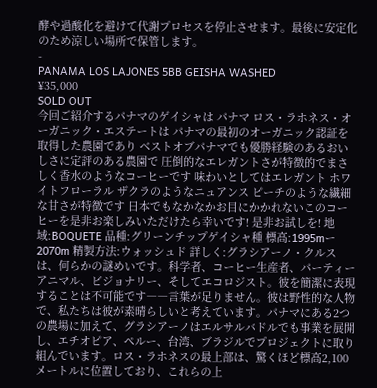酵や過酸化を避けて代謝プロセスを停止させます。最後に安定化のため涼しい場所で保管します。
-
PANAMA LOS LAJONES 5BB GEISHA WASHED
¥35,000
SOLD OUT
今回ご紹介するパナマのゲイシャは パナマ ロス・ラホネス・オーガニック・エステートは パナマの最初のオーガニック認証を取得した農園であり ベストオブパナマでも優勝経験のあるおいしさに定評のある農園で 圧倒的なエレガントさが特徴的でまさしく香水のようなコーヒーです 味わいとしてはエレガント ホワイトフローラル ザクラのようなニュアンス ピーチのような繊細な甘さが特徴です 日本でもなかなかお目にかかれないこのコーヒーを是非お楽しみいただけたら幸いです! 是非お試しを! 地域:BOQUETE 品種:グリーンチップゲイシャ種 標高:1995mー2070m 精製方法:ウォッシュド 詳しく:グラシアーノ・クルスは、何らかの謎めいです。科学者、コーヒー生産者、パーティーアニマル、ビジョナリー、そしてエコロジスト。彼を簡潔に表現することは不可能です――言葉が足りません。彼は野性的な人物で、私たちは彼が素晴らしいと考えています。パナマにある2つの農場に加えて、グラシアーノはエルサルバドルでも事業を展開し、エチオピア、ペルー、台湾、ブラジルでプロジェクトに取り組んでいます。ロス・ラホネスの最上部は、驚くほど標高2,100メートルに位置しており、これらの上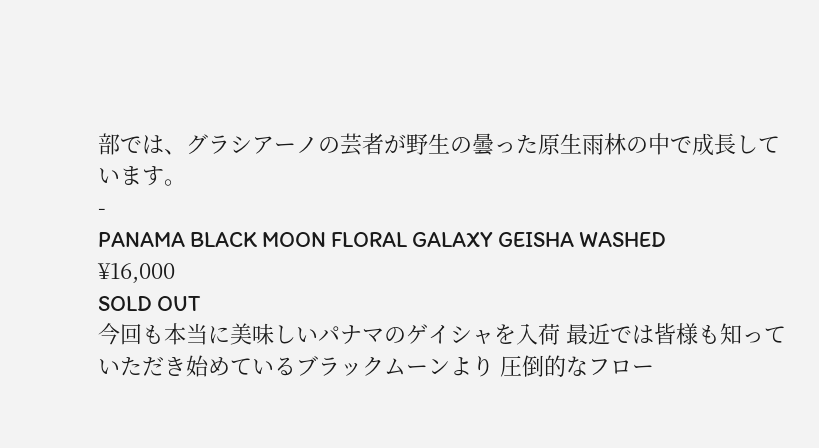部では、グラシアーノの芸者が野生の曇った原生雨林の中で成長しています。
-
PANAMA BLACK MOON FLORAL GALAXY GEISHA WASHED
¥16,000
SOLD OUT
今回も本当に美味しいパナマのゲイシャを入荷 最近では皆様も知っていただき始めているブラックムーンより 圧倒的なフロー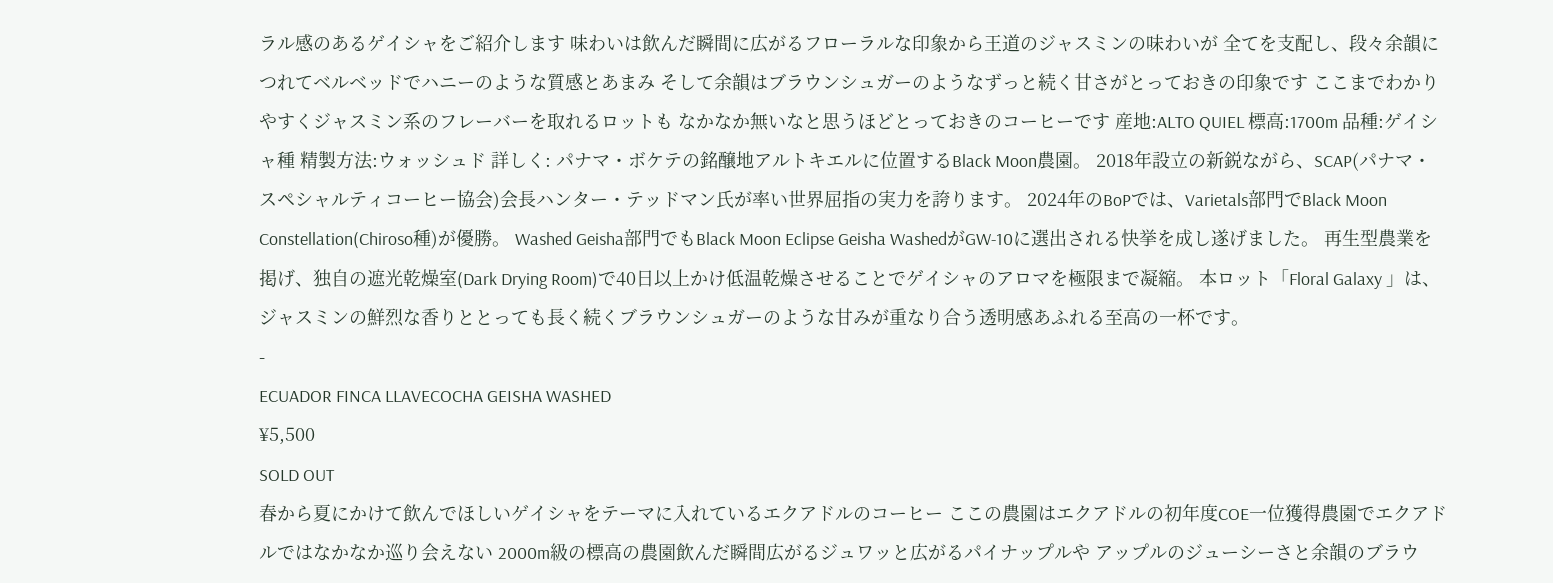ラル感のあるゲイシャをご紹介します 味わいは飲んだ瞬間に広がるフローラルな印象から王道のジャスミンの味わいが 全てを支配し、段々余韻につれてベルベッドでハニーのような質感とあまみ そして余韻はブラウンシュガーのようなずっと続く甘さがとっておきの印象です ここまでわかりやすくジャスミン系のフレーバーを取れるロットも なかなか無いなと思うほどとっておきのコーヒーです 産地:ALTO QUIEL 標高:1700m 品種:ゲイシャ種 精製方法:ウォッシュド 詳しく: パナマ・ボケテの銘醸地アルトキエルに位置するBlack Moon農園。 2018年設立の新鋭ながら、SCAP(パナマ・スペシャルティコーヒー協会)会長ハンター・テッドマン氏が率い世界屈指の実力を誇ります。 2024年のBoPでは、Varietals部門でBlack Moon Constellation(Chiroso種)が優勝。 Washed Geisha部門でもBlack Moon Eclipse Geisha WashedがGW-10に選出される快挙を成し遂げました。 再生型農業を掲げ、独自の遮光乾燥室(Dark Drying Room)で40日以上かけ低温乾燥させることでゲイシャのアロマを極限まで凝縮。 本ロット「Floral Galaxy 」は、ジャスミンの鮮烈な香りととっても長く続くブラウンシュガーのような甘みが重なり合う透明感あふれる至高の一杯です。
-
ECUADOR FINCA LLAVECOCHA GEISHA WASHED
¥5,500
SOLD OUT
春から夏にかけて飲んでほしいゲイシャをテーマに入れているエクアドルのコーヒー ここの農園はエクアドルの初年度COE一位獲得農園でエクアドルではなかなか巡り会えない 2000m級の標高の農園飲んだ瞬間広がるジュワッと広がるパイナップルや アップルのジューシーさと余韻のブラウ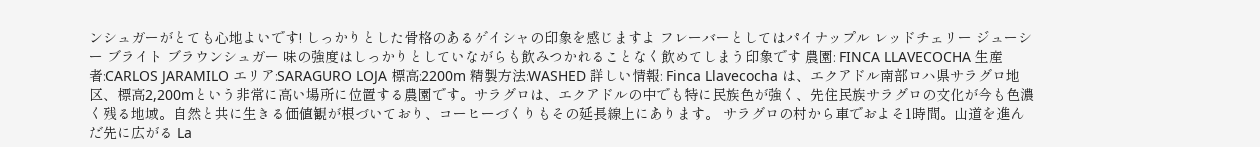ンシュガーがとても心地よいです! しっかりとした骨格のあるゲイシャの印象を感じますよ フレーバーとしてはパイナップル レッドチェリー ジューシー ブライト ブラウンシュガー 味の強度はしっかりとしていながらも飲みつかれることなく飲めてしまう印象です 農園: FINCA LLAVECOCHA 生産者:CARLOS JARAMILO エリア:SARAGURO LOJA 標高:2200m 精製方法:WASHED 詳しい情報: Finca Llavecocha は、エクアドル南部ロハ県サラグロ地区、標高2,200mという非常に高い場所に位置する農園です。サラグロは、エクアドルの中でも特に民族色が強く、先住民族サラグロの文化が今も色濃く残る地域。自然と共に生きる価値観が根づいており、コーヒーづくりもその延長線上にあります。 サラグロの村から車でおよそ1時間。山道を進んだ先に広がる La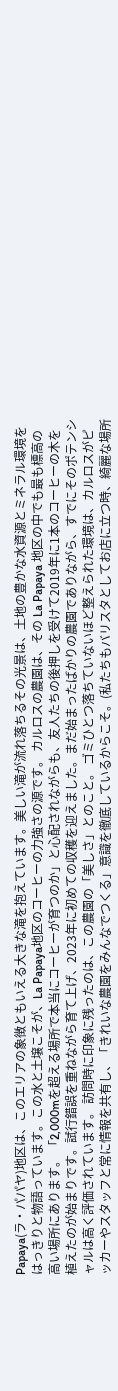Papaya(ラ・パパヤ)地区は、このエリアの象徴ともいえる大きな滝を抱えています。美しい滝が流れ落ちるその光景は、土地の豊かな水資源とミネラル環境をはっきりと物語っています。この水と土壌こそが、La Papaya地区のコーヒーの力強さの源です。 カルロスの農園は、その La Papaya 地区の中でも最も標高の高い場所にあります。 「2,000mを超える場所で本当にコーヒーが育つのか」と心配されながらも、友人たちの後押しを受けて2019年に1本のコーヒーの木を植えたのが始まりです。試行錯誤を重ねながら育て上げ、2023年に初めての収穫を迎えました。まだ始まったばかりの農園でありながら、すでにそのポテンシャルは高く評価されています。 訪問時に印象に残ったのは、この農園の「美しさ」とのこと。 ゴミひとつ落ちていないほど整えられた環境は、カルロスがピッカーやスタッフと常に情報を共有し、「きれいな農園をみんなでつくる」意識を徹底しているからこそ。(私たちもバリスタとしてお店に立つ時、綺麗な場所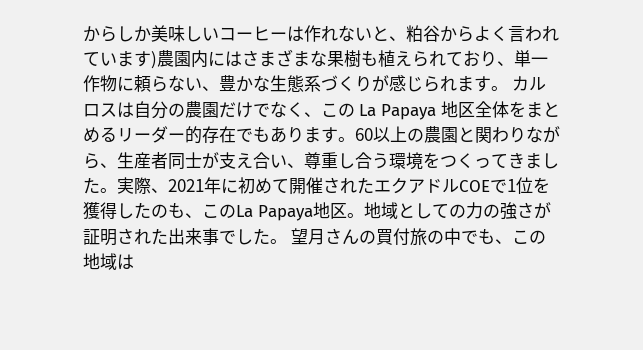からしか美味しいコーヒーは作れないと、粕谷からよく言われています)農園内にはさまざまな果樹も植えられており、単一作物に頼らない、豊かな生態系づくりが感じられます。 カルロスは自分の農園だけでなく、この La Papaya 地区全体をまとめるリーダー的存在でもあります。60以上の農園と関わりながら、生産者同士が支え合い、尊重し合う環境をつくってきました。実際、2021年に初めて開催されたエクアドルCOEで1位を獲得したのも、このLa Papaya地区。地域としての力の強さが証明された出来事でした。 望月さんの買付旅の中でも、この地域は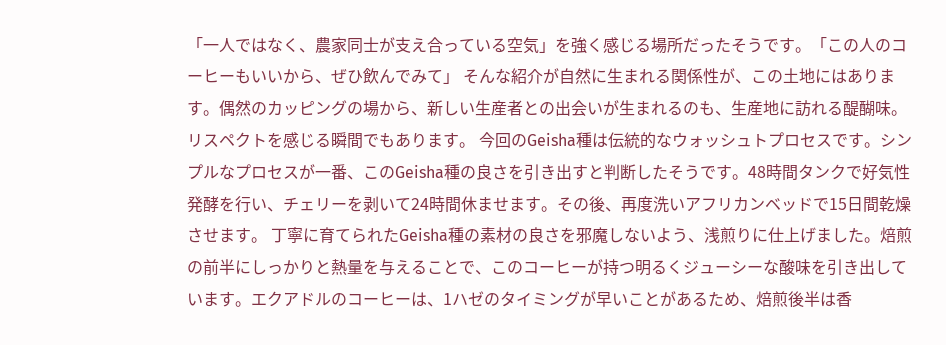「一人ではなく、農家同士が支え合っている空気」を強く感じる場所だったそうです。「この人のコーヒーもいいから、ぜひ飲んでみて」 そんな紹介が自然に生まれる関係性が、この土地にはあります。偶然のカッピングの場から、新しい生産者との出会いが生まれるのも、生産地に訪れる醍醐味。リスペクトを感じる瞬間でもあります。 今回のGeisha種は伝統的なウォッシュトプロセスです。シンプルなプロセスが一番、このGeisha種の良さを引き出すと判断したそうです。48時間タンクで好気性発酵を行い、チェリーを剥いて24時間休ませます。その後、再度洗いアフリカンベッドで15日間乾燥させます。 丁寧に育てられたGeisha種の素材の良さを邪魔しないよう、浅煎りに仕上げました。焙煎の前半にしっかりと熱量を与えることで、このコーヒーが持つ明るくジューシーな酸味を引き出しています。エクアドルのコーヒーは、1ハゼのタイミングが早いことがあるため、焙煎後半は香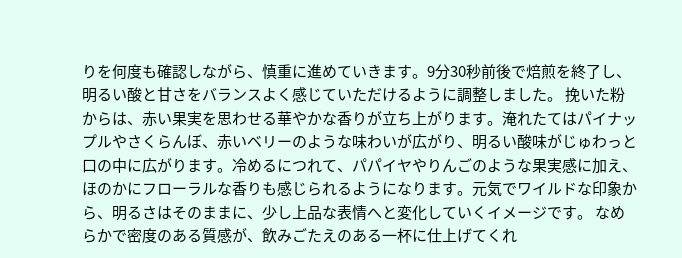りを何度も確認しながら、慎重に進めていきます。9分30秒前後で焙煎を終了し、明るい酸と甘さをバランスよく感じていただけるように調整しました。 挽いた粉からは、赤い果実を思わせる華やかな香りが立ち上がります。淹れたてはパイナップルやさくらんぼ、赤いベリーのような味わいが広がり、明るい酸味がじゅわっと口の中に広がります。冷めるにつれて、パパイヤやりんごのような果実感に加え、ほのかにフローラルな香りも感じられるようになります。元気でワイルドな印象から、明るさはそのままに、少し上品な表情へと変化していくイメージです。 なめらかで密度のある質感が、飲みごたえのある一杯に仕上げてくれ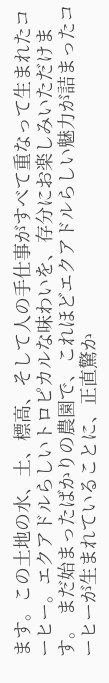ます。この土地の水、土、標高、そして人の手仕事がすべて重なって生まれたコーヒー。エクアドルらしいトロピカルな味わいを、存分にお楽しみいただけます。 まだ始まったばかりの農園で、これほどエクアドルらしい魅力が詰まったコーヒーが生まれていることに、正直驚か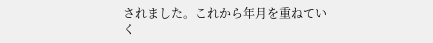されました。これから年月を重ねていく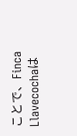ことで、Finca Llavecochaは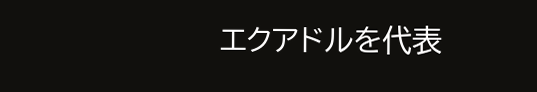エクアドルを代表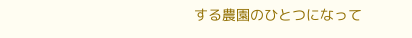する農園のひとつになって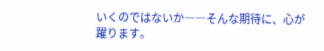いくのではないか――そんな期待に、心が躍ります。